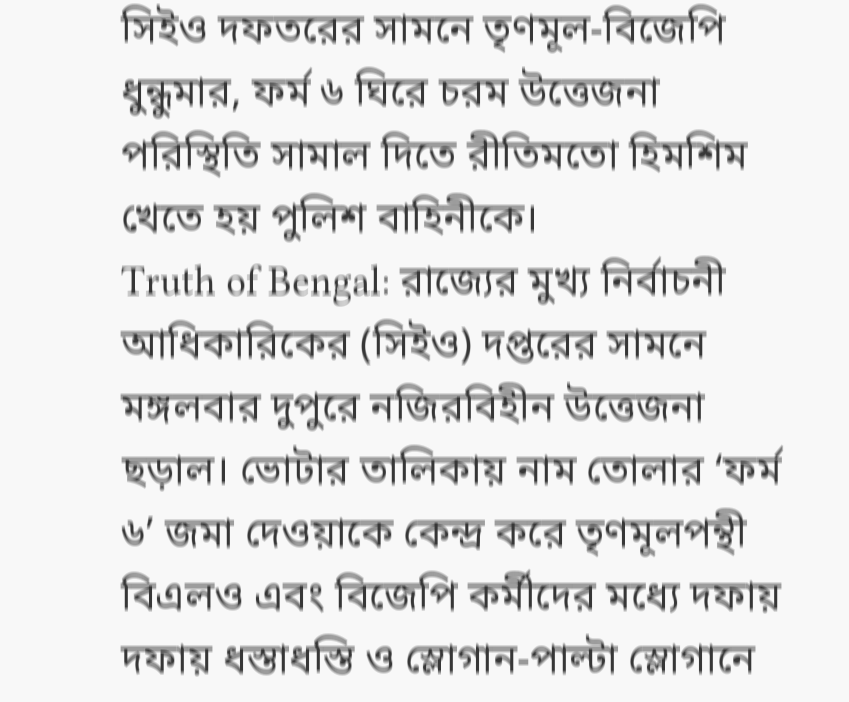সিইও দফতরের সামনে তৃণমূল-বিজেপি ধুন্ধুমার, ফর্ম ৬ ঘিরে চরম উত্তেজনা
পরিস্থিতি সামাল দিতে রীতিমতো হিমশিম খেতে হয় পুলিশ বাহিনীকে।
Truth of Bengal: রাজ্যের মুখ্য নির্বাচনী আধিকারিকের (সিইও) দপ্তরের সামনে মঙ্গলবার দুপুরে নজিরবিহীন উত্তেজনা ছড়াল। ভোটার তালিকায় নাম তোলার ‘ফর্ম ৬’ জমা দেওয়াকে কেন্দ্র করে তৃণমূলপন্থী বিএলও এবং বিজেপি কর্মীদের মধ্যে দফায় দফায় ধস্তাধস্তি ও স্লোগান-পাল্টা স্লোগানে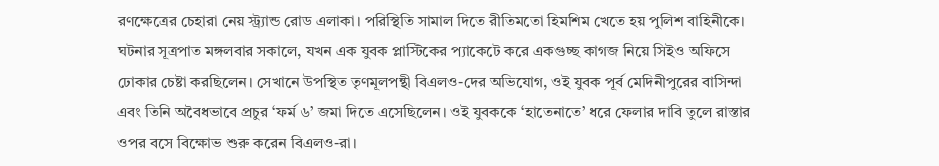রণক্ষেত্রের চেহারা নেয় স্ট্র্যান্ড রোড এলাকা। পরিস্থিতি সামাল দিতে রীতিমতো হিমশিম খেতে হয় পুলিশ বাহিনীকে।
ঘটনার সূত্রপাত মঙ্গলবার সকালে, যখন এক যুবক প্লাস্টিকের প্যাকেটে করে একগুচ্ছ কাগজ নিয়ে সিইও অফিসে ঢোকার চেষ্টা করছিলেন। সেখানে উপস্থিত তৃণমূলপন্থী বিএলও-দের অভিযোগ, ওই যুবক পূর্ব মেদিনীপুরের বাসিন্দা এবং তিনি অবৈধভাবে প্রচুর ‘ফর্ম ৬’ জমা দিতে এসেছিলেন। ওই যুবককে ‘হাতেনাতে’ ধরে ফেলার দাবি তুলে রাস্তার ওপর বসে বিক্ষোভ শুরু করেন বিএলও-রা।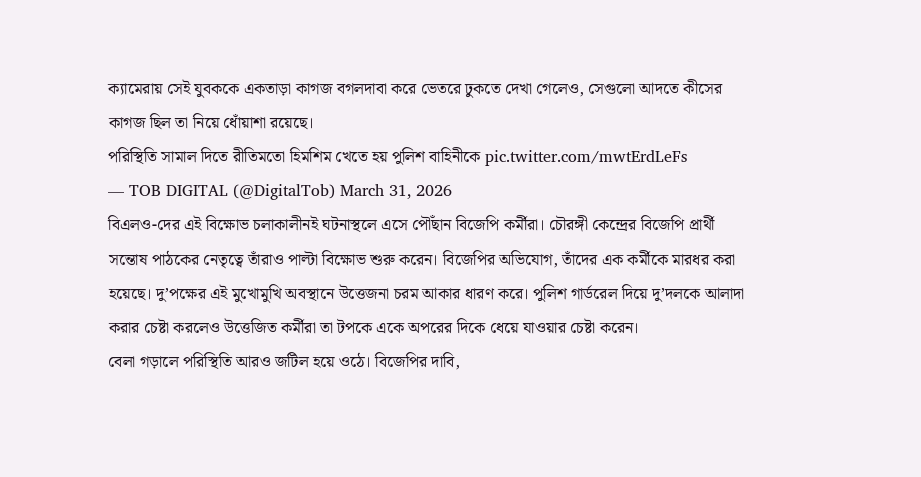ক্যামেরায় সেই যুবককে একতাড়া কাগজ বগলদাবা করে ভেতরে ঢুকতে দেখা গেলেও, সেগুলো আদতে কীসের কাগজ ছিল তা নিয়ে ধোঁয়াশা রয়েছে।
পরিস্থিতি সামাল দিতে রীতিমতো হিমশিম খেতে হয় পুলিশ বাহিনীকে pic.twitter.com/mwtErdLeFs
— TOB DIGITAL (@DigitalTob) March 31, 2026
বিএলও-দের এই বিক্ষোভ চলাকালীনই ঘটনাস্থলে এসে পৌঁছান বিজেপি কর্মীরা। চৌরঙ্গী কেন্দ্রের বিজেপি প্রার্থী সন্তোষ পাঠকের নেতৃত্বে তাঁরাও পাল্টা বিক্ষোভ শুরু করেন। বিজেপির অভিযোগ, তাঁদের এক কর্মীকে মারধর করা হয়েছে। দু’পক্ষের এই মুখোমুখি অবস্থানে উত্তেজনা চরম আকার ধারণ করে। পুলিশ গার্ডরেল দিয়ে দু’দলকে আলাদা করার চেষ্টা করলেও উত্তেজিত কর্মীরা তা টপকে একে অপরের দিকে ধেয়ে যাওয়ার চেষ্টা করেন।
বেলা গড়ালে পরিস্থিতি আরও জটিল হয়ে ওঠে। বিজেপির দাবি,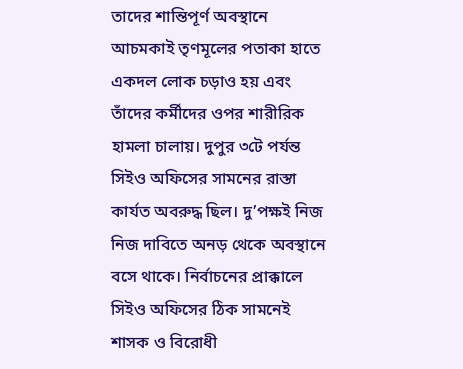তাদের শান্তিপূর্ণ অবস্থানে আচমকাই তৃণমূলের পতাকা হাতে একদল লোক চড়াও হয় এবং তাঁদের কর্মীদের ওপর শারীরিক হামলা চালায়। দুপুর ৩টে পর্যন্ত সিইও অফিসের সামনের রাস্তা কার্যত অবরুদ্ধ ছিল। দু’পক্ষই নিজ নিজ দাবিতে অনড় থেকে অবস্থানে বসে থাকে। নির্বাচনের প্রাক্কালে সিইও অফিসের ঠিক সামনেই শাসক ও বিরোধী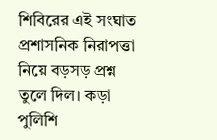শিবিরের এই সংঘাত প্রশাসনিক নিরাপত্তা নিয়ে বড়সড় প্রশ্ন তুলে দিল। কড়া পুলিশি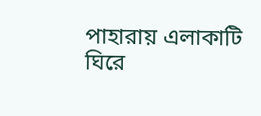পাহারায় এলাকাটি ঘিরে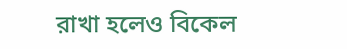রাখা হলেও বিকেল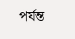পর্যন্ত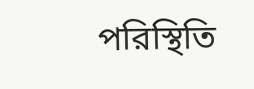পরিস্থিতি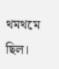থমথমে ছিল।